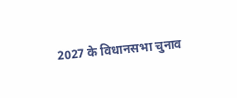2027 के विधानसभा चुनाव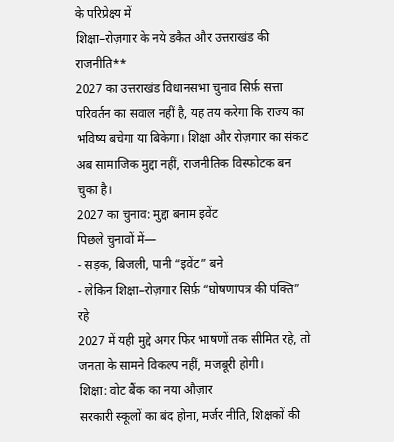के परिप्रेक्ष्य में
शिक्षा–रोज़गार के नये डकैत और उत्तराखंड की राजनीति**
2027 का उत्तराखंड विधानसभा चुनाव सिर्फ़ सत्ता परिवर्तन का सवाल नहीं है, यह तय करेगा कि राज्य का भविष्य बचेगा या बिकेगा। शिक्षा और रोज़गार का संकट अब सामाजिक मुद्दा नहीं, राजनीतिक विस्फोटक बन चुका है।
2027 का चुनाव: मुद्दा बनाम इवेंट
पिछले चुनावों में—
- सड़क, बिजली, पानी “इवेंट” बने
- लेकिन शिक्षा–रोज़गार सिर्फ़ “घोषणापत्र की पंक्ति” रहे
2027 में यही मुद्दे अगर फिर भाषणों तक सीमित रहे, तो जनता के सामने विकल्प नहीं, मजबूरी होगी।
शिक्षा: वोट बैंक का नया औज़ार
सरकारी स्कूलों का बंद होना, मर्जर नीति, शिक्षकों की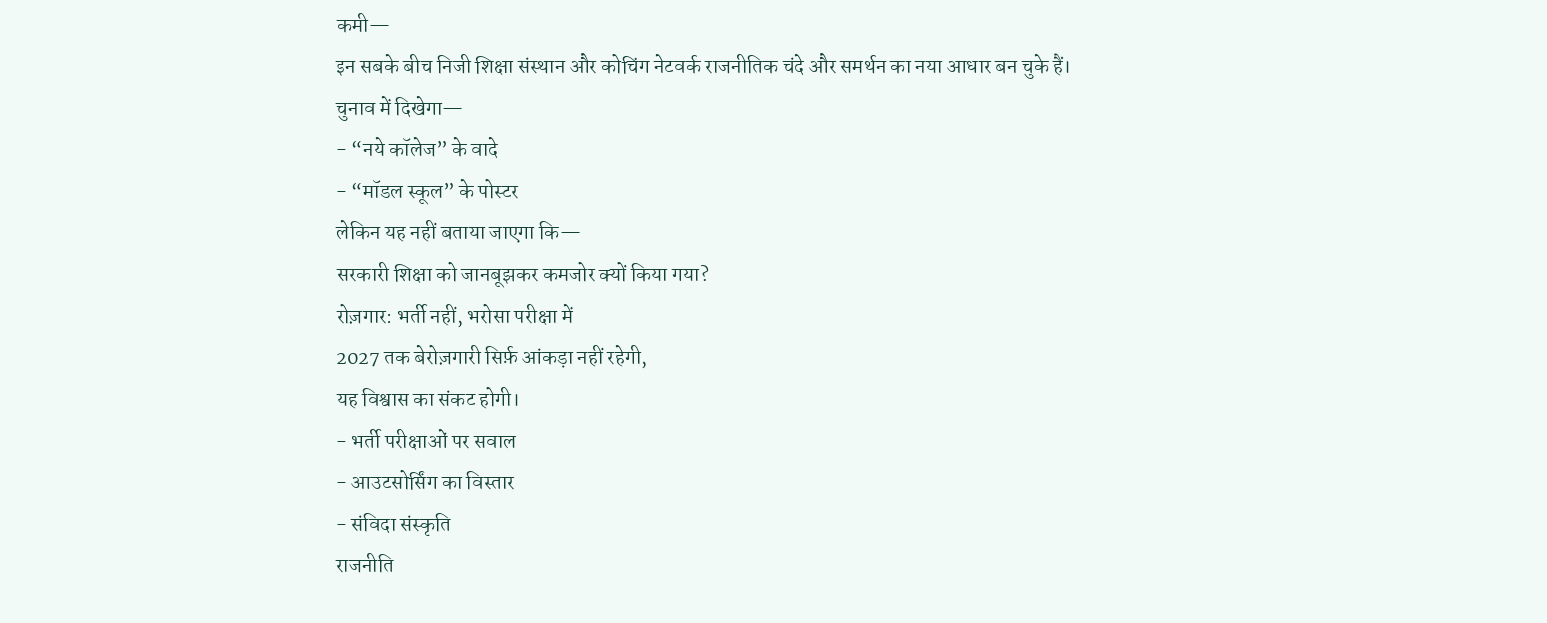कमी—
इन सबके बीच निजी शिक्षा संस्थान और कोचिंग नेटवर्क राजनीतिक चंदे और समर्थन का नया आधार बन चुके हैं।
चुनाव में दिखेगा—
- “नये कॉलेज” के वादे
- “मॉडल स्कूल” के पोस्टर
लेकिन यह नहीं बताया जाएगा कि—
सरकारी शिक्षा को जानबूझकर कमजोर क्यों किया गया?
रोज़गार: भर्ती नहीं, भरोसा परीक्षा में
2027 तक बेरोज़गारी सिर्फ़ आंकड़ा नहीं रहेगी,
यह विश्वास का संकट होगी।
- भर्ती परीक्षाओं पर सवाल
- आउटसोर्सिंग का विस्तार
- संविदा संस्कृति
राजनीति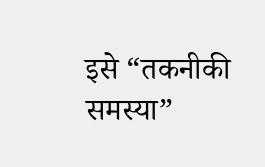इसे “तकनीकी समस्या”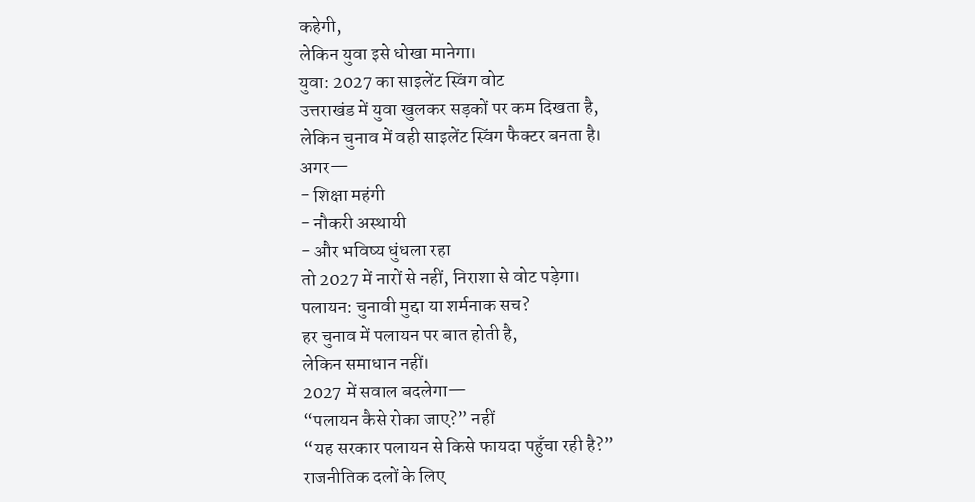कहेगी,
लेकिन युवा इसे धोखा मानेगा।
युवा: 2027 का साइलेंट स्विंग वोट
उत्तराखंड में युवा खुलकर सड़कों पर कम दिखता है,
लेकिन चुनाव में वही साइलेंट स्विंग फैक्टर बनता है।
अगर—
- शिक्षा महंगी
- नौकरी अस्थायी
- और भविष्य धुंधला रहा
तो 2027 में नारों से नहीं, निराशा से वोट पड़ेगा।
पलायन: चुनावी मुद्दा या शर्मनाक सच?
हर चुनाव में पलायन पर बात होती है,
लेकिन समाधान नहीं।
2027 में सवाल बदलेगा—
“पलायन कैसे रोका जाए?” नहीं
“यह सरकार पलायन से किसे फायदा पहुँचा रही है?”
राजनीतिक दलों के लिए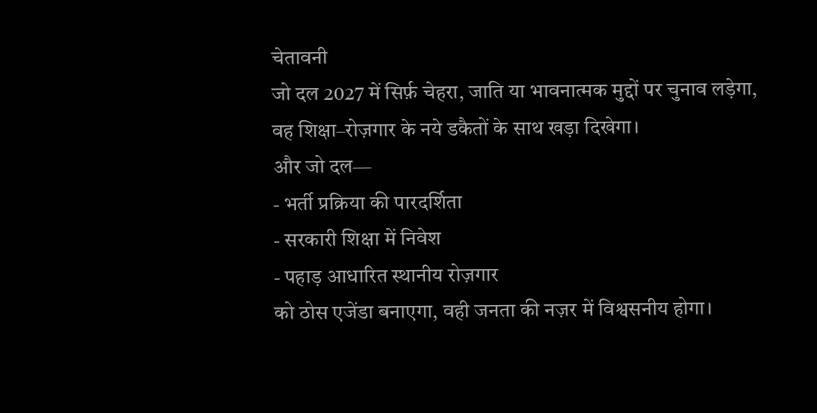चेतावनी
जो दल 2027 में सिर्फ़ चेहरा, जाति या भावनात्मक मुद्दों पर चुनाव लड़ेगा,
वह शिक्षा–रोज़गार के नये डकैतों के साथ खड़ा दिखेगा।
और जो दल—
- भर्ती प्रक्रिया की पारदर्शिता
- सरकारी शिक्षा में निवेश
- पहाड़ आधारित स्थानीय रोज़गार
को ठोस एजेंडा बनाएगा, वही जनता की नज़र में विश्वसनीय होगा।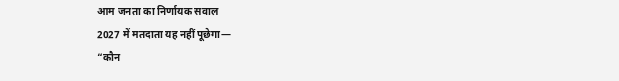आम जनता का निर्णायक सवाल
2027 में मतदाता यह नहीं पूछेगा—
“कौन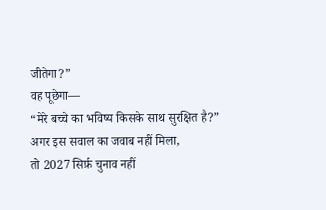जीतेगा?”
वह पूछेगा—
“मेरे बच्चे का भविष्य किसके साथ सुरक्षित है?”
अगर इस सवाल का जवाब नहीं मिला,
तो 2027 सिर्फ़ चुनाव नहीं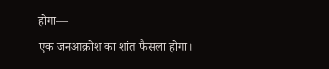होगा—
एक जनआक्रोश का शांत फैसला होगा।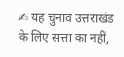✍ यह चुनाव उत्तराखंड के लिए सत्ता का नहीं,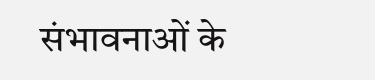संभावनाओं के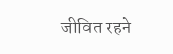जीवित रहने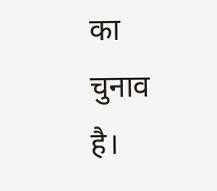का चुनाव है।